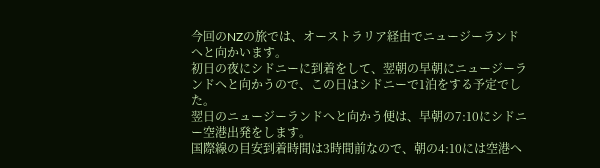今回のNZの旅では、オーストラリア経由でニュージーランドへと向かいます。
初日の夜にシドニーに到着をして、翌朝の早朝にニュージーランドへと向かうので、この日はシドニーで1泊をする予定でした。
翌日のニュージーランドへと向かう便は、早朝の7:10にシドニー空港出発をします。
国際線の目安到着時間は3時間前なので、朝の4:10には空港へ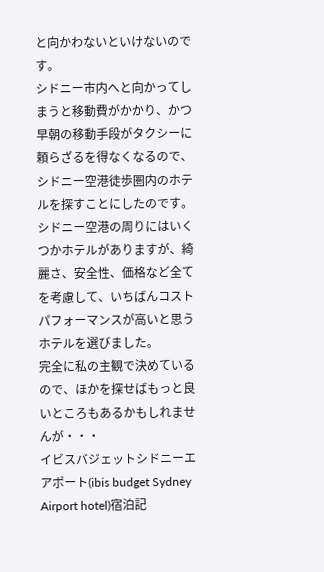と向かわないといけないのです。
シドニー市内へと向かってしまうと移動費がかかり、かつ早朝の移動手段がタクシーに頼らざるを得なくなるので、シドニー空港徒歩圏内のホテルを探すことにしたのです。
シドニー空港の周りにはいくつかホテルがありますが、綺麗さ、安全性、価格など全てを考慮して、いちばんコストパフォーマンスが高いと思うホテルを選びました。
完全に私の主観で決めているので、ほかを探せばもっと良いところもあるかもしれませんが・・・
イビスバジェットシドニーエアポート(ibis budget Sydney Airport hotel)宿泊記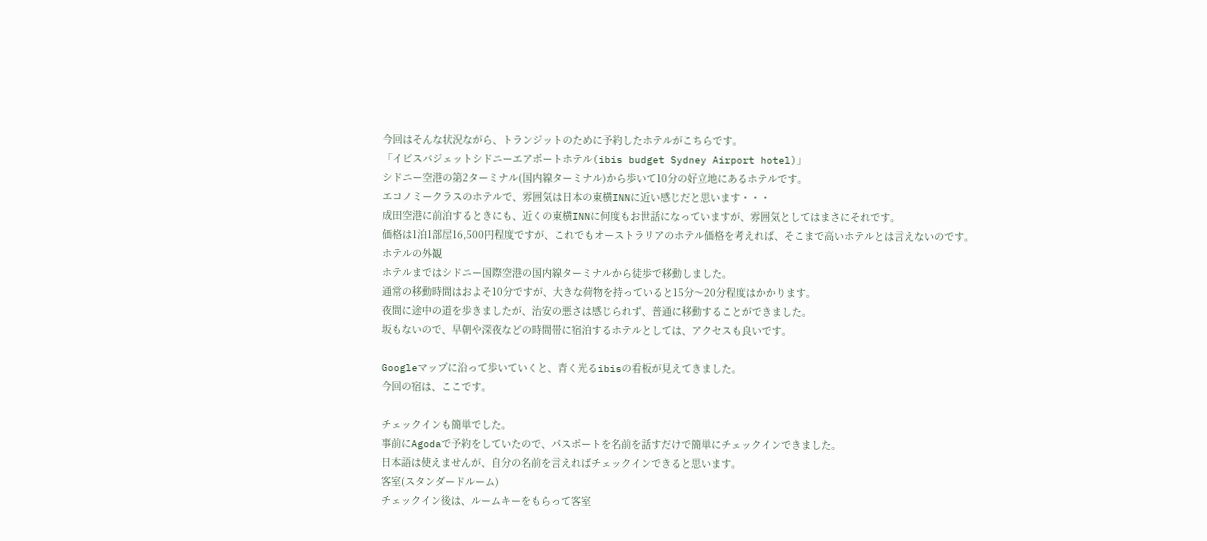今回はそんな状況ながら、トランジットのために予約したホテルがこちらです。
「イビスバジェットシドニーエアポートホテル(ibis budget Sydney Airport hotel)」
シドニー空港の第2ターミナル(国内線ターミナル)から歩いて10分の好立地にあるホテルです。
エコノミークラスのホテルで、雰囲気は日本の東横INNに近い感じだと思います・・・
成田空港に前泊するときにも、近くの東横INNに何度もお世話になっていますが、雰囲気としてはまさにそれです。
価格は1泊1部屋16,500円程度ですが、これでもオーストラリアのホテル価格を考えれば、そこまで高いホテルとは言えないのです。
ホテルの外観
ホテルまではシドニー国際空港の国内線ターミナルから徒歩で移動しました。
通常の移動時間はおよそ10分ですが、大きな荷物を持っていると15分〜20分程度はかかります。
夜間に途中の道を歩きましたが、治安の悪さは感じられず、普通に移動することができました。
坂もないので、早朝や深夜などの時間帯に宿泊するホテルとしては、アクセスも良いです。

Googleマップに沿って歩いていくと、青く光るibisの看板が見えてきました。
今回の宿は、ここです。

チェックインも簡単でした。
事前にAgodaで予約をしていたので、パスポートを名前を話すだけで簡単にチェックインできました。
日本語は使えませんが、自分の名前を言えればチェックインできると思います。
客室(スタンダードルーム)
チェックイン後は、ルームキーをもらって客室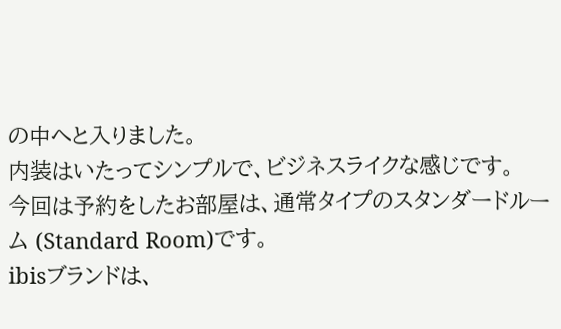の中へと入りました。
内装はいたってシンプルで、ビジネスライクな感じです。
今回は予約をしたお部屋は、通常タイプのスタンダードルーム (Standard Room)です。
ibisブランドは、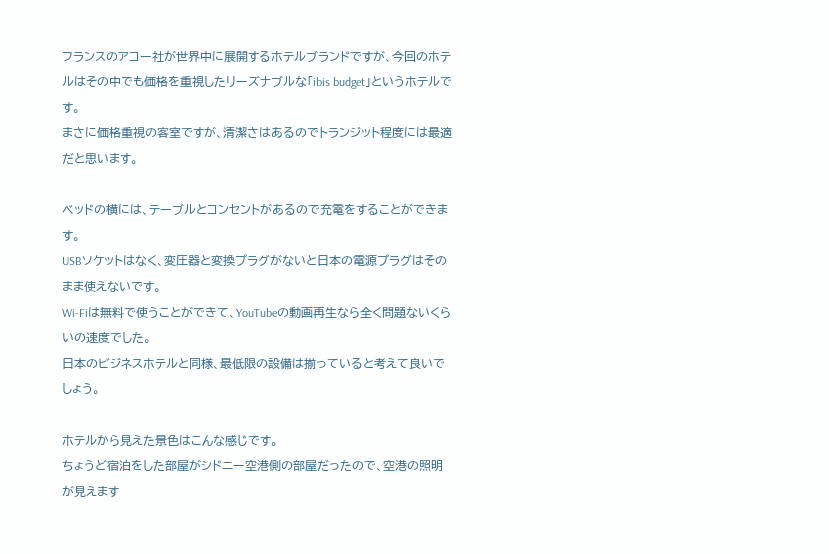フランスのアコー社が世界中に展開するホテルブランドですが、今回のホテルはその中でも価格を重視したリーズナブルな「ibis budget」というホテルです。
まさに価格重視の客室ですが、清潔さはあるのでトランジット程度には最適だと思います。

ベッドの横には、テーブルとコンセントがあるので充電をすることができます。
USBソケットはなく、変圧器と変換プラグがないと日本の電源プラグはそのまま使えないです。
Wi-Fiは無料で使うことができて、YouTubeの動画再生なら全く問題ないくらいの速度でした。
日本のビジネスホテルと同様、最低限の設備は揃っていると考えて良いでしょう。

ホテルから見えた景色はこんな感じです。
ちょうど宿泊をした部屋がシドニー空港側の部屋だったので、空港の照明が見えます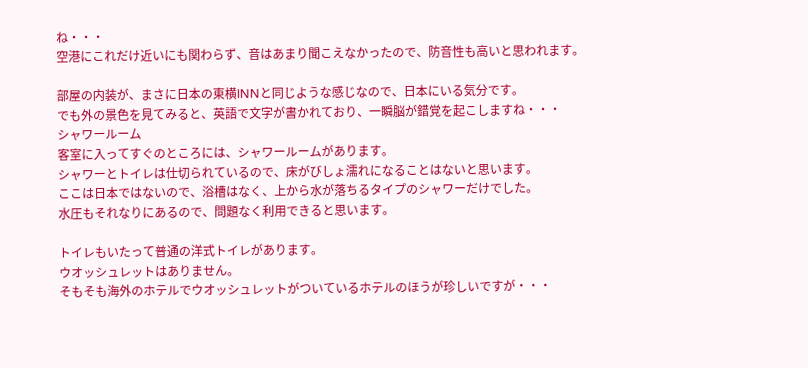ね・・・
空港にこれだけ近いにも関わらず、音はあまり聞こえなかったので、防音性も高いと思われます。

部屋の内装が、まさに日本の東横INNと同じような感じなので、日本にいる気分です。
でも外の景色を見てみると、英語で文字が書かれており、一瞬脳が錯覚を起こしますね・・・
シャワールーム
客室に入ってすぐのところには、シャワールームがあります。
シャワーとトイレは仕切られているので、床がびしょ濡れになることはないと思います。
ここは日本ではないので、浴槽はなく、上から水が落ちるタイプのシャワーだけでした。
水圧もそれなりにあるので、問題なく利用できると思います。

トイレもいたって普通の洋式トイレがあります。
ウオッシュレットはありません。
そもそも海外のホテルでウオッシュレットがついているホテルのほうが珍しいですが・・・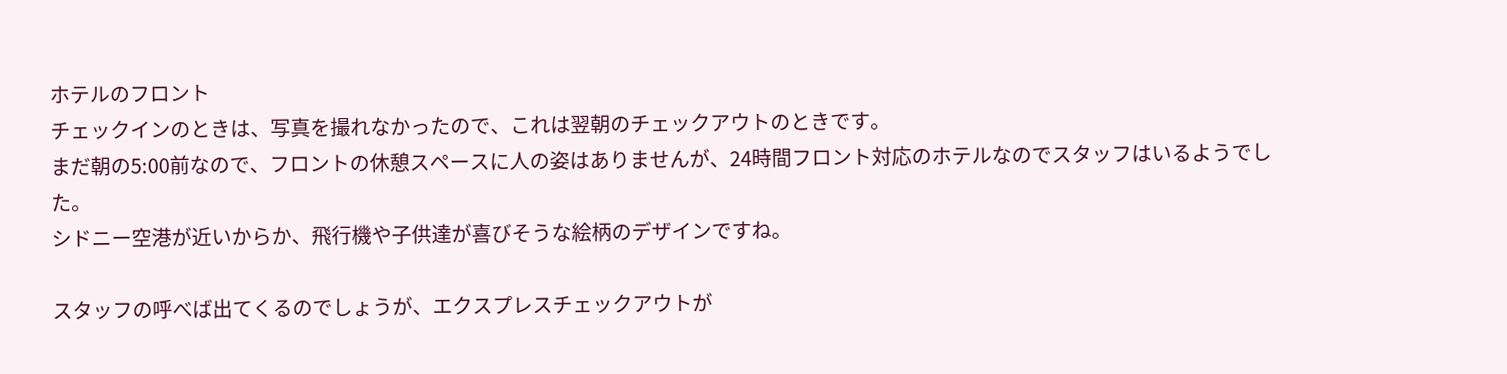ホテルのフロント
チェックインのときは、写真を撮れなかったので、これは翌朝のチェックアウトのときです。
まだ朝の5:00前なので、フロントの休憩スペースに人の姿はありませんが、24時間フロント対応のホテルなのでスタッフはいるようでした。
シドニー空港が近いからか、飛行機や子供達が喜びそうな絵柄のデザインですね。

スタッフの呼べば出てくるのでしょうが、エクスプレスチェックアウトが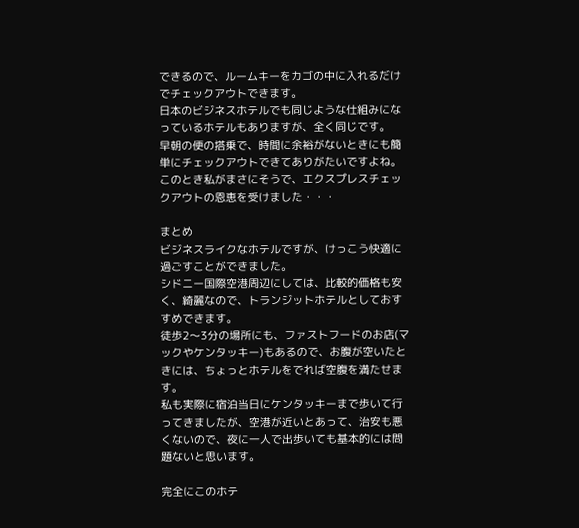できるので、ルームキーをカゴの中に入れるだけでチェックアウトできます。
日本のビジネスホテルでも同じような仕組みになっているホテルもありますが、全く同じです。
早朝の便の搭乗で、時間に余裕がないときにも簡単にチェックアウトできてありがたいですよね。
このとき私がまさにそうで、エクスプレスチェックアウトの恩恵を受けました・・・

まとめ
ビジネスライクなホテルですが、けっこう快適に過ごすことができました。
シドニー国際空港周辺にしては、比較的価格も安く、綺麗なので、トランジットホテルとしておすすめできます。
徒歩2〜3分の場所にも、ファストフードのお店(マックやケンタッキー)もあるので、お腹が空いたときには、ちょっとホテルをでれば空腹を満たせます。
私も実際に宿泊当日にケンタッキーまで歩いて行ってきましたが、空港が近いとあって、治安も悪くないので、夜に一人で出歩いても基本的には問題ないと思います。

完全にこのホテ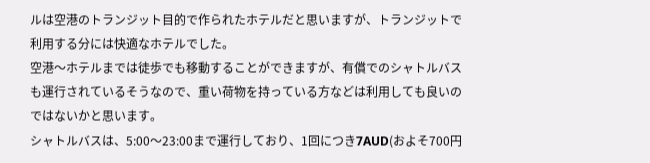ルは空港のトランジット目的で作られたホテルだと思いますが、トランジットで利用する分には快適なホテルでした。
空港〜ホテルまでは徒歩でも移動することができますが、有償でのシャトルバスも運行されているそうなので、重い荷物を持っている方などは利用しても良いのではないかと思います。
シャトルバスは、5:00〜23:00まで運行しており、1回につき7AUD(およそ700円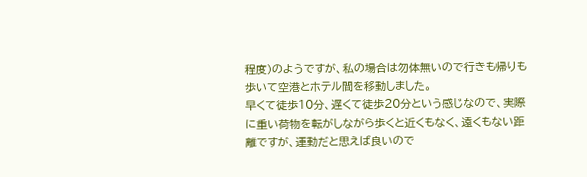程度)のようですが、私の場合は勿体無いので行きも帰りも歩いて空港とホテル間を移動しました。
早くて徒歩10分、遅くて徒歩20分という感じなので、実際に重い荷物を転がしながら歩くと近くもなく、遠くもない距離ですが、運動だと思えば良いので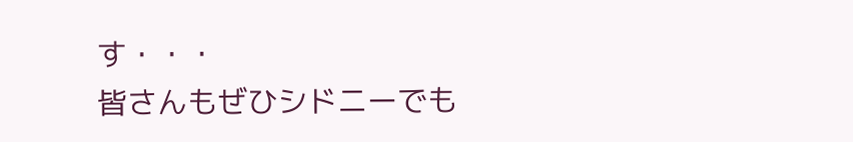す・・・
皆さんもぜひシドニーでも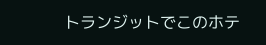トランジットでこのホテ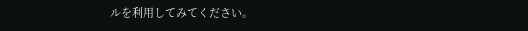ルを利用してみてください。